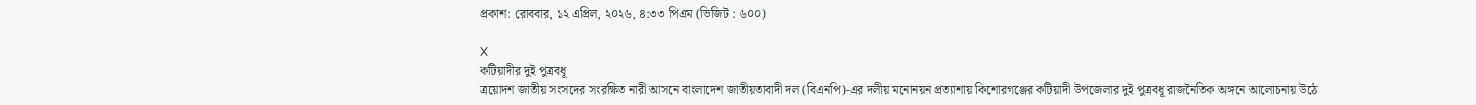প্রকাশ: রোববার, ১২ এপ্রিল, ২০২৬, ৪:৩৩ পিএম (ভিজিট : ৬০০)

X
কটিয়াদীর দুই পুত্রবধূ
ত্রয়োদশ জাতীয় সংসদের সংরক্ষিত নারী আসনে বাংলাদেশ জাতীয়তাবাদী দল (বিএনপি)-এর দলীয় মনোনয়ন প্রত্যাশায় কিশোরগঞ্জের কটিয়াদী উপজেলার দুই পুত্রবধূ রাজনৈতিক অঙ্গনে আলোচনায় উঠে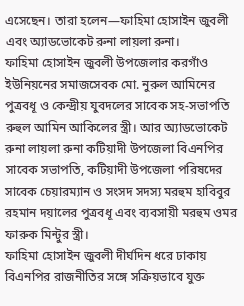এসেছেন। তারা হলেন—ফাহিমা হোসাইন জুবলী এবং অ্যাডভোকেট রুনা লায়লা রুনা।
ফাহিমা হোসাইন জুবলী উপজেলার করগাঁও ইউনিয়নের সমাজসেবক মো. নুরুল আমিনের পুত্রবধূ ও কেন্দ্রীয় যুবদলের সাবেক সহ-সভাপতি রুহুল আমিন আকিলের স্ত্রী। আর অ্যাডভোকেট রুনা লায়লা রুনা কটিয়াদী উপজেলা বিএনপির সাবেক সভাপতি, কটিয়াদী উপজেলা পরিষদের সাবেক চেয়ারম্যান ও সংসদ সদস্য মরহুম হাবিবুর রহমান দয়ালের পুত্রবধূ এবং ব্যবসায়ী মরহুম ওমর ফারুক মিন্টুর স্ত্রী।
ফাহিমা হোসাইন জুবলী দীর্ঘদিন ধরে ঢাকায় বিএনপির রাজনীতির সঙ্গে সক্রিয়ভাবে যুক্ত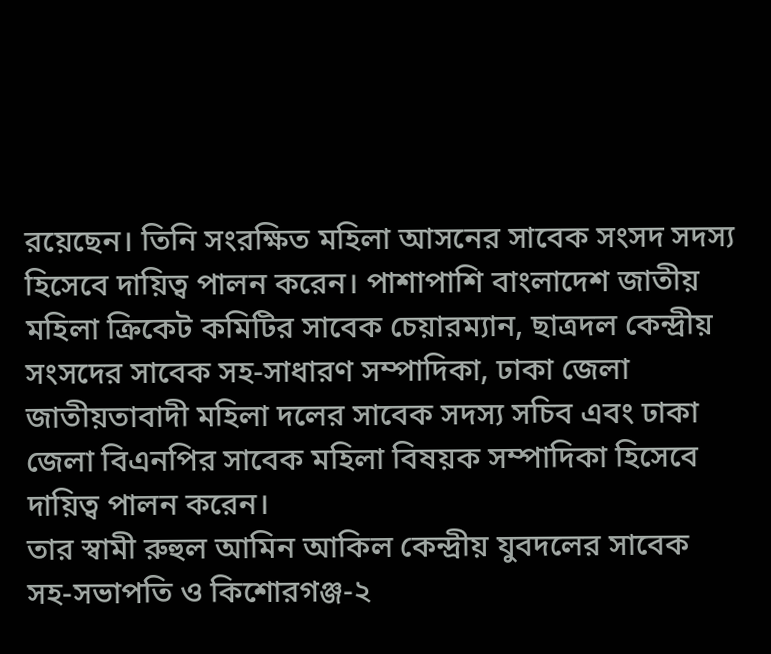রয়েছেন। তিনি সংরক্ষিত মহিলা আসনের সাবেক সংসদ সদস্য হিসেবে দায়িত্ব পালন করেন। পাশাপাশি বাংলাদেশ জাতীয় মহিলা ক্রিকেট কমিটির সাবেক চেয়ারম্যান, ছাত্রদল কেন্দ্রীয় সংসদের সাবেক সহ-সাধারণ সম্পাদিকা, ঢাকা জেলা জাতীয়তাবাদী মহিলা দলের সাবেক সদস্য সচিব এবং ঢাকা জেলা বিএনপির সাবেক মহিলা বিষয়ক সম্পাদিকা হিসেবে দায়িত্ব পালন করেন।
তার স্বামী রুহুল আমিন আকিল কেন্দ্রীয় যুবদলের সাবেক সহ-সভাপতি ও কিশোরগঞ্জ-২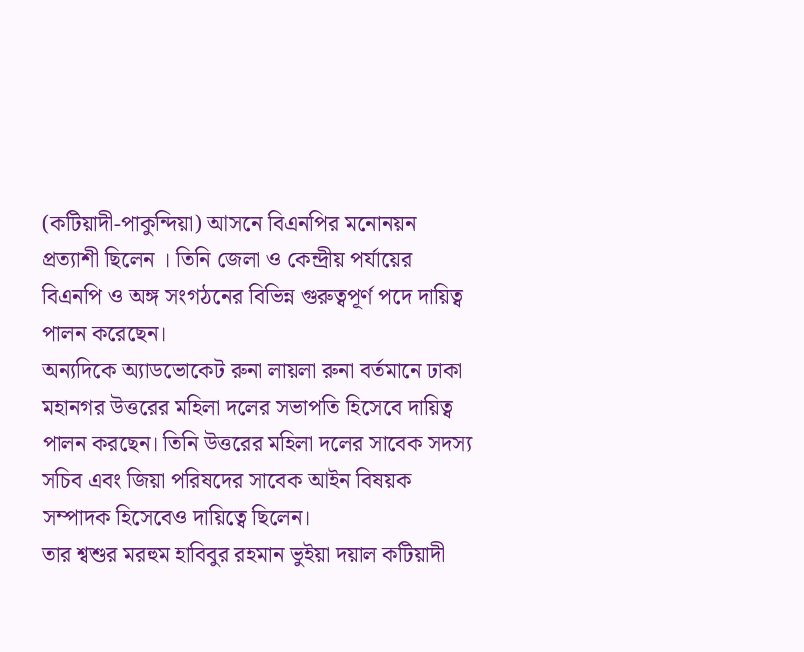(কটিয়াদী-পাকুন্দিয়া) আসনে বিএনপির মনোনয়ন প্রত্যাশী ছিলেন । তিনি জেলা ও কেন্দ্রীয় পর্যায়ের বিএনপি ও অঙ্গ সংগঠনের বিভিন্ন গুরুত্বপূর্ণ পদে দায়িত্ব পালন করেছেন।
অন্যদিকে অ্যাডভোকেট রুনা লায়লা রুনা বর্তমানে ঢাকা মহানগর উত্তরের মহিলা দলের সভাপতি হিসেবে দায়িত্ব পালন করছেন। তিনি উত্তরের মহিলা দলের সাবেক সদস্য সচিব এবং জিয়া পরিষদের সাবেক আইন বিষয়ক সম্পাদক হিসেবেও দায়িত্বে ছিলেন।
তার শ্বশুর মরহুম হাবিবুর রহমান ভুইয়া দয়াল কটিয়াদী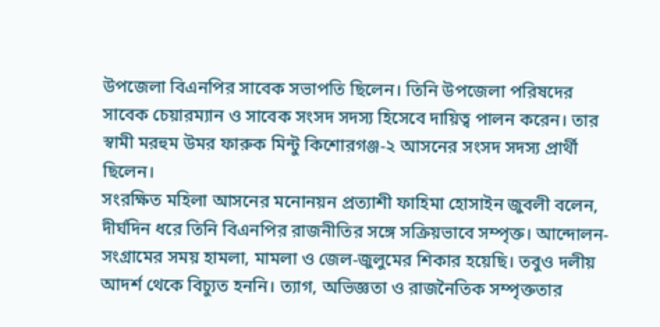উপজেলা বিএনপির সাবেক সভাপতি ছিলেন। তিনি উপজেলা পরিষদের সাবেক চেয়ারম্যান ও সাবেক সংসদ সদস্য হিসেবে দায়িত্ব পালন করেন। তার স্বামী মরহুম উমর ফারুক মিন্টু কিশোরগঞ্জ-২ আসনের সংসদ সদস্য প্রার্থী ছিলেন।
সংরক্ষিত মহিলা আসনের মনোনয়ন প্রত্যাশী ফাহিমা হোসাইন জুবলী বলেন, দীর্ঘদিন ধরে তিনি বিএনপির রাজনীতির সঙ্গে সক্রিয়ভাবে সম্পৃক্ত। আন্দোলন-সংগ্রামের সময় হামলা, মামলা ও জেল-জুলুমের শিকার হয়েছি। তবুও দলীয় আদর্শ থেকে বিচ্যুত হননি। ত্যাগ, অভিজ্ঞতা ও রাজনৈতিক সম্পৃক্ততার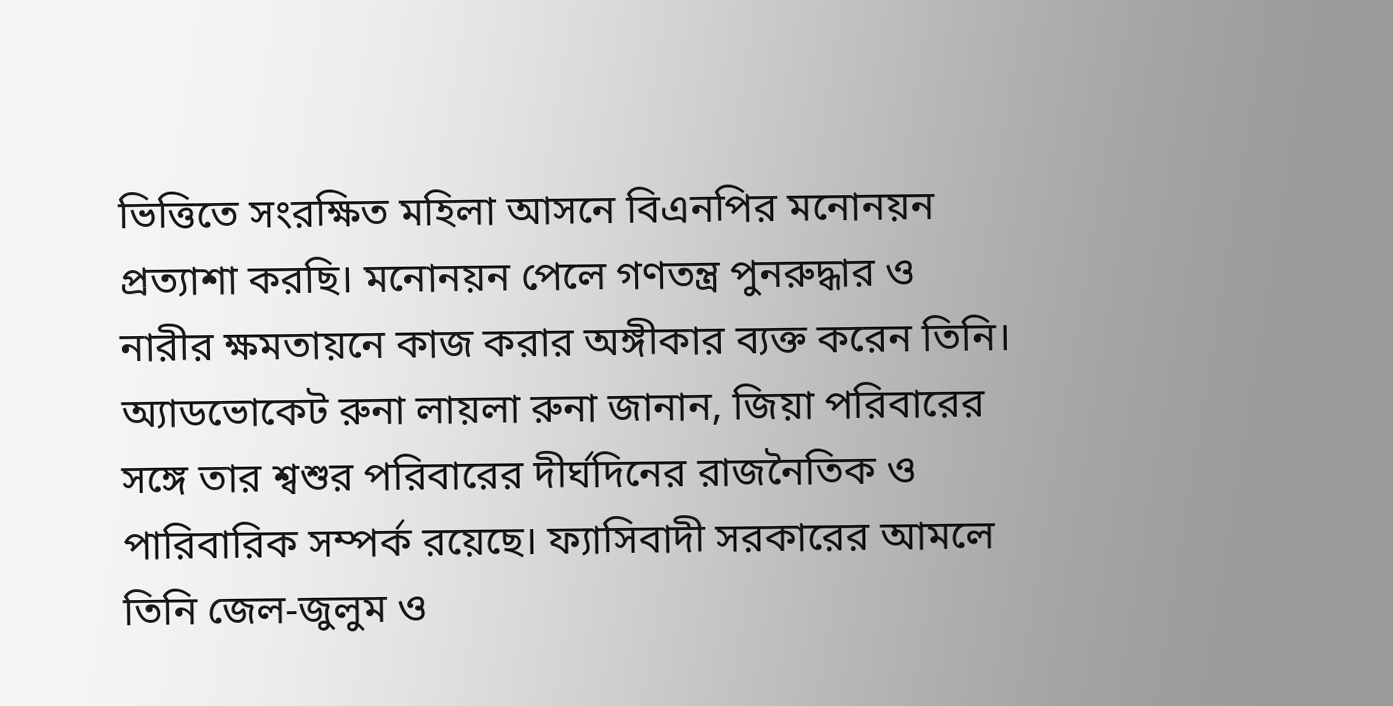ভিত্তিতে সংরক্ষিত মহিলা আসনে বিএনপির মনোনয়ন প্রত্যাশা করছি। মনোনয়ন পেলে গণতন্ত্র পুনরুদ্ধার ও নারীর ক্ষমতায়নে কাজ করার অঙ্গীকার ব্যক্ত করেন তিনি।
অ্যাডভোকেট রুনা লায়লা রুনা জানান, জিয়া পরিবারের সঙ্গে তার শ্বশুর পরিবারের দীর্ঘদিনের রাজনৈতিক ও পারিবারিক সম্পর্ক রয়েছে। ফ্যাসিবাদী সরকারের আমলে তিনি জেল-জুলুম ও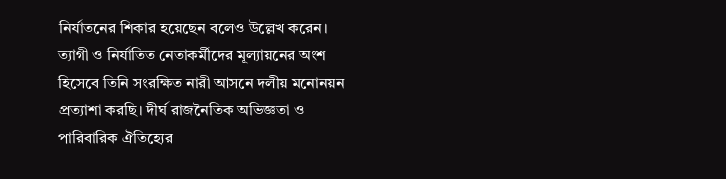নির্যাতনের শিকার হয়েছেন বলেও উল্লেখ করেন। ত্যাগী ও নির্যাতিত নেতাকর্মীদের মূল্যায়নের অংশ হিসেবে তিনি সংরক্ষিত নারী আসনে দলীয় মনোনয়ন প্রত্যাশা করছি। দীর্ঘ রাজনৈতিক অভিজ্ঞতা ও পারিবারিক ঐতিহ্যের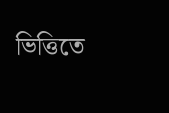ভিত্তিতে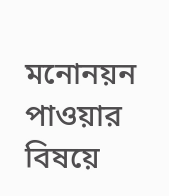মনোনয়ন পাওয়ার বিষয়ে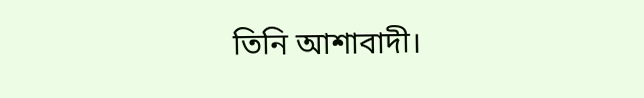তিনি আশাবাদী।